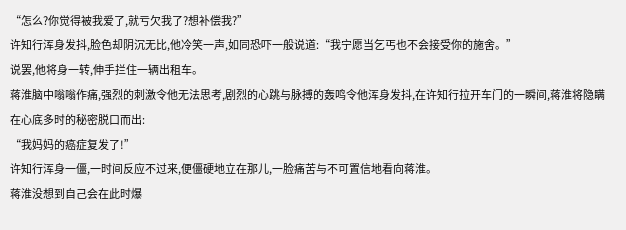“怎么?你觉得被我爱了,就亏欠我了?想补偿我?”
许知行浑身发抖,脸色却阴沉无比,他冷笑一声,如同恐吓一般说道:“我宁愿当乞丐也不会接受你的施舍。”
说罢,他将身一转,伸手拦住一辆出租车。
蒋淮脑中嗡嗡作痛,强烈的刺激令他无法思考,剧烈的心跳与脉搏的轰鸣令他浑身发抖,在许知行拉开车门的一瞬间,蒋淮将隐瞒在心底多时的秘密脱口而出:
“我妈妈的癌症复发了!”
许知行浑身一僵,一时间反应不过来,便僵硬地立在那儿,一脸痛苦与不可置信地看向蒋淮。
蒋淮没想到自己会在此时爆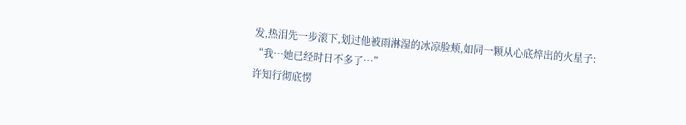发,热泪先一步滚下,划过他被雨淋湿的冰凉脸颊,如同一颗从心底焠出的火星子:
“我…她已经时日不多了…”
许知行彻底愣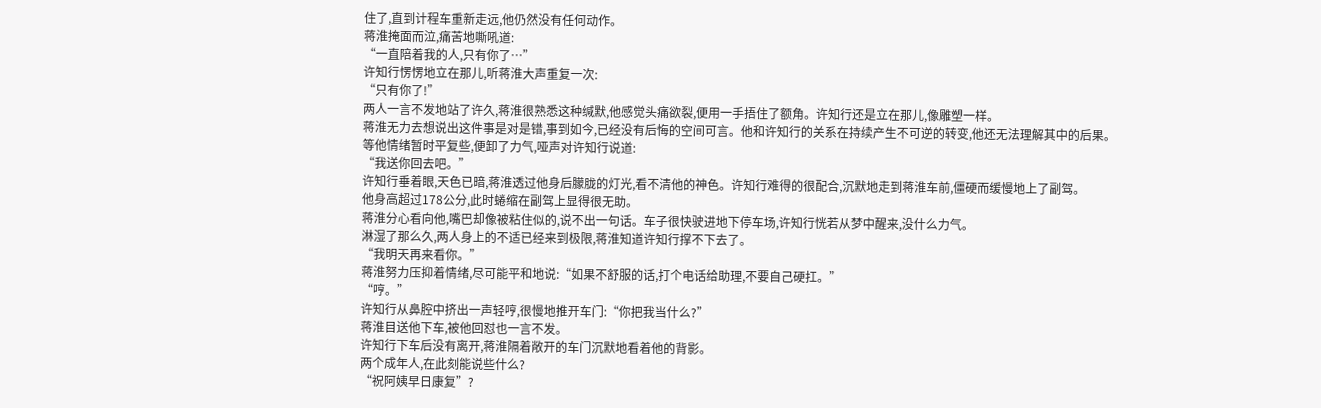住了,直到计程车重新走远,他仍然没有任何动作。
蒋淮掩面而泣,痛苦地嘶吼道:
“一直陪着我的人,只有你了…”
许知行愣愣地立在那儿,听蒋淮大声重复一次:
“只有你了!”
两人一言不发地站了许久,蒋淮很熟悉这种缄默,他感觉头痛欲裂,便用一手捂住了额角。许知行还是立在那儿,像雕塑一样。
蒋淮无力去想说出这件事是对是错,事到如今,已经没有后悔的空间可言。他和许知行的关系在持续产生不可逆的转变,他还无法理解其中的后果。
等他情绪暂时平复些,便卸了力气,哑声对许知行说道:
“我送你回去吧。”
许知行垂着眼,天色已暗,蒋淮透过他身后朦胧的灯光,看不清他的神色。许知行难得的很配合,沉默地走到蒋淮车前,僵硬而缓慢地上了副驾。
他身高超过178公分,此时蜷缩在副驾上显得很无助。
蒋淮分心看向他,嘴巴却像被粘住似的,说不出一句话。车子很快驶进地下停车场,许知行恍若从梦中醒来,没什么力气。
淋湿了那么久,两人身上的不适已经来到极限,蒋淮知道许知行撑不下去了。
“我明天再来看你。”
蒋淮努力压抑着情绪,尽可能平和地说:“如果不舒服的话,打个电话给助理,不要自己硬扛。”
“哼。”
许知行从鼻腔中挤出一声轻哼,很慢地推开车门:“你把我当什么?”
蒋淮目送他下车,被他回怼也一言不发。
许知行下车后没有离开,蒋淮隔着敞开的车门沉默地看着他的背影。
两个成年人,在此刻能说些什么?
“祝阿姨早日康复”?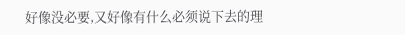好像没必要,又好像有什么必须说下去的理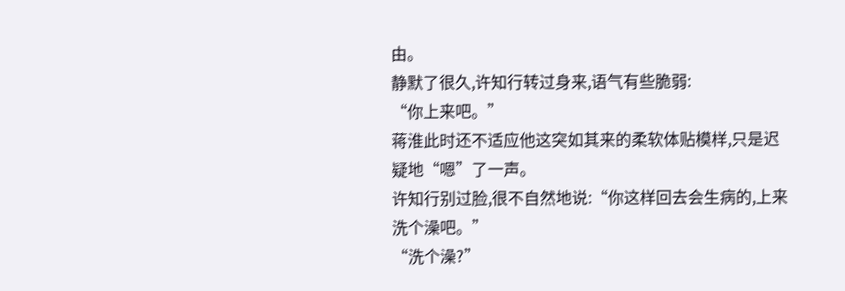由。
静默了很久,许知行转过身来,语气有些脆弱:
“你上来吧。”
蒋淮此时还不适应他这突如其来的柔软体贴模样,只是迟疑地“嗯”了一声。
许知行别过脸,很不自然地说:“你这样回去会生病的,上来洗个澡吧。”
“洗个澡?”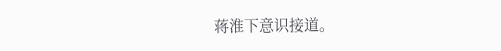蒋淮下意识接道。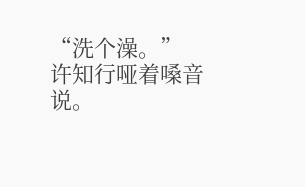“洗个澡。”
许知行哑着嗓音说。